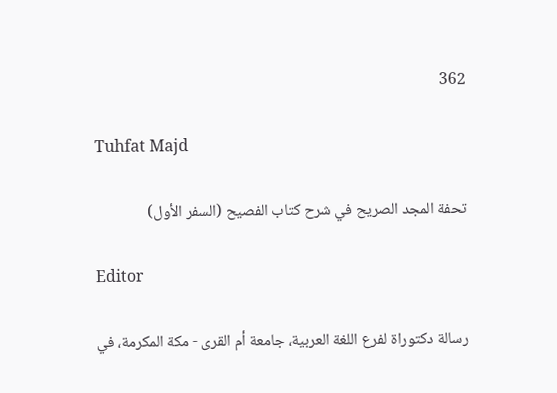362

Tuhfat Majd

تحفة المجد الصريح في شرح كتاب الفصيح (السفر الأول)

Editor

رسالة دكتوراة لفرع اللغة العربية، جامعة أم القرى - مكة المكرمة، في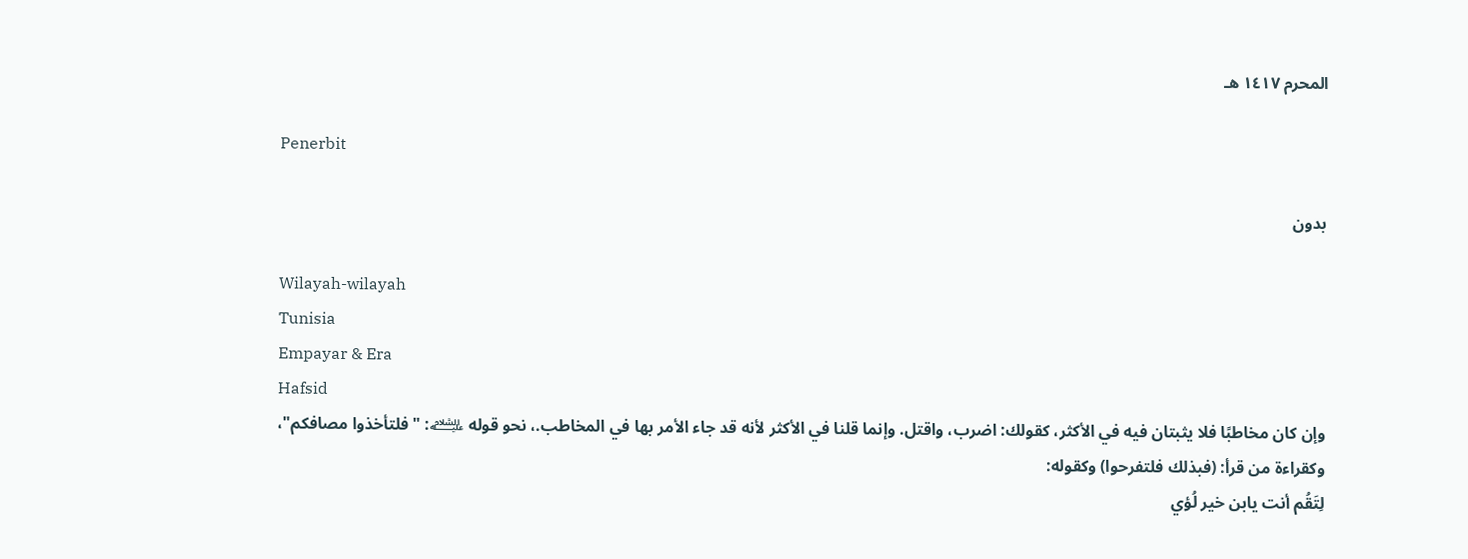المحرم ١٤١٧ هـ

Penerbit

بدون

Wilayah-wilayah
Tunisia
Empayar & Era
Hafsid
وإن كان مخاطبًا فلا يثبتان فيه في الأكثر، كقولك: اضرب، واقتل. وإنما قلنا في الأكثر لأنه قد جاء الأمر بها في المخاطب.، نحو قوله ﵇: "فلتأخذوا مصافكم"، وكقراءة من قرأ: (فبذلك فلتفرحوا) وكقوله:
لِتَقُم أنت يابن خير لُؤي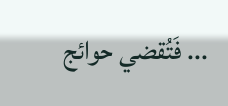... فَتُقضي حوائج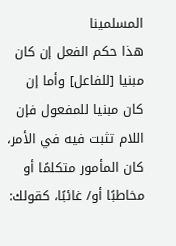المسلمينا
هذا حكم الفعل إن كان مبنيا [للفاعل] وأما إن كان مبنيا للمفعول فإن اللام تثبت فيه في الأمر، كان المأمور متكلمًا أو مخاطبًا أو/ غائبًا، كقولك: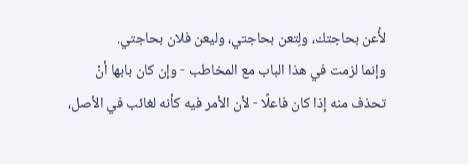لأُعن بحاجتك، ولِتعن بحاجتي، وليعن فلان بحاجتي.
وإنما لزمت في هذا الباب مع المخاطب - وإن كان بابها أنْ تحذف منه إذا كان فاعلًا - لأن الأمر فيه كأنه لغائب في الأصل،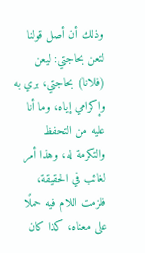وذلك أن أصل قولنا لتعن بحاجتي: ليعن (فلانا) بحاجتي، بري به وإكرامي إياه، وما أنا عليه من التحفظ والتكرمة له، وهذا أمر لغائب في الحقيقة، فلزمت اللام فيه حملًا على معناه، كذا كان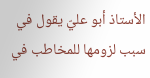الأستاذ أبو عليّ يقول في سبب لزومها للمخاطب في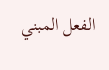الفعل المبني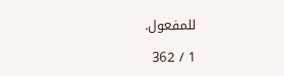للمفعول.

1 / 362